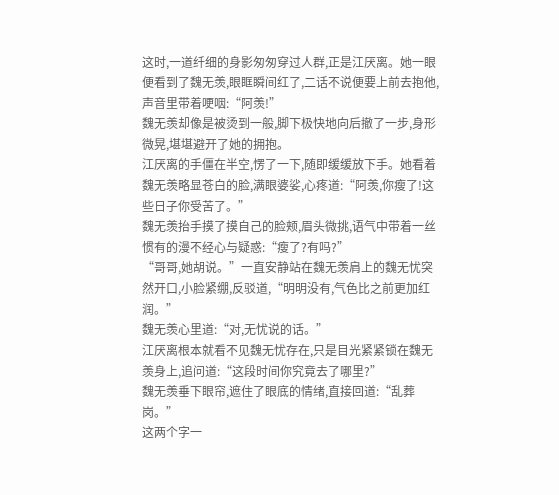这时,一道纤细的身影匆匆穿过人群,正是江厌离。她一眼便看到了魏无羡,眼眶瞬间红了,二话不说便要上前去抱他,声音里带着哽咽:“阿羡!”
魏无羡却像是被烫到一般,脚下极快地向后撤了一步,身形微晃,堪堪避开了她的拥抱。
江厌离的手僵在半空,愣了一下,随即缓缓放下手。她看着魏无羡略显苍白的脸,满眼婆娑,心疼道:“阿羡,你瘦了!这些日子你受苦了。”
魏无羡抬手摸了摸自己的脸颊,眉头微挑,语气中带着一丝惯有的漫不经心与疑惑:“瘦了?有吗?”
“哥哥,她胡说。”一直安静站在魏无羡肩上的魏无忧突然开口,小脸紧绷,反驳道,“明明没有,气色比之前更加红润。”
魏无羡心里道:“对,无忧说的话。”
江厌离根本就看不见魏无忧存在,只是目光紧紧锁在魏无羡身上,追问道:“这段时间你究竟去了哪里?”
魏无羡垂下眼帘,遮住了眼底的情绪,直接回道:“乱葬岗。”
这两个字一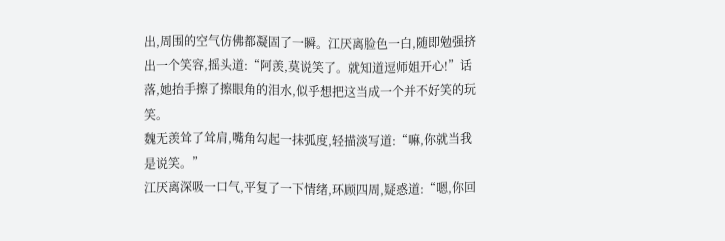出,周围的空气仿佛都凝固了一瞬。江厌离脸色一白,随即勉强挤出一个笑容,摇头道:“阿羡,莫说笑了。就知道逗师姐开心!”话落,她抬手擦了擦眼角的泪水,似乎想把这当成一个并不好笑的玩笑。
魏无羡耸了耸肩,嘴角勾起一抹弧度,轻描淡写道:“嘛,你就当我是说笑。”
江厌离深吸一口气,平复了一下情绪,环顾四周,疑惑道:“嗯,你回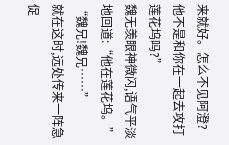来就好。怎么不见阿澄?他不是和你在一起去攻打莲花坞吗?”
魏无羡眼神微闪,语气平淡地回道:“他在莲花坞。”
“魏兄!魏兄……”
就在这时,远处传来一阵急促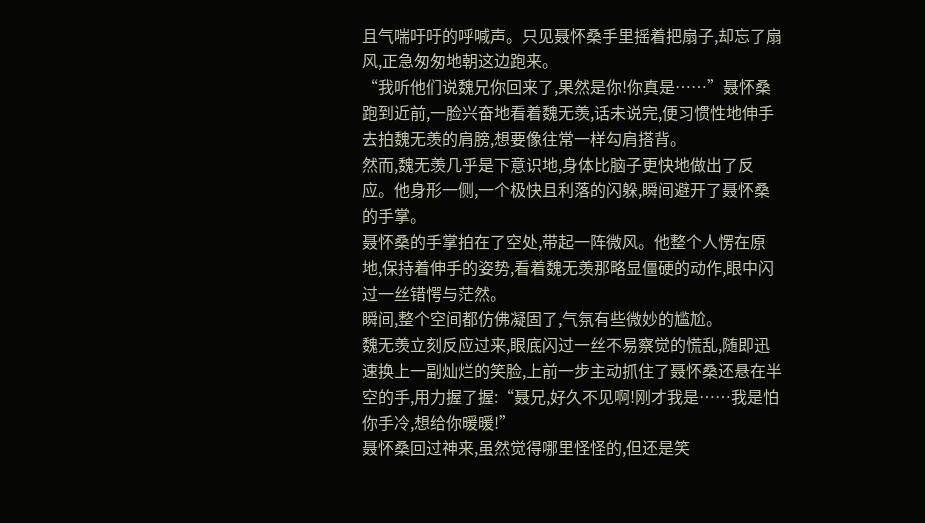且气喘吁吁的呼喊声。只见聂怀桑手里摇着把扇子,却忘了扇风,正急匆匆地朝这边跑来。
“我听他们说魏兄你回来了,果然是你!你真是……”聂怀桑跑到近前,一脸兴奋地看着魏无羡,话未说完,便习惯性地伸手去拍魏无羡的肩膀,想要像往常一样勾肩搭背。
然而,魏无羡几乎是下意识地,身体比脑子更快地做出了反应。他身形一侧,一个极快且利落的闪躲,瞬间避开了聂怀桑的手掌。
聂怀桑的手掌拍在了空处,带起一阵微风。他整个人愣在原地,保持着伸手的姿势,看着魏无羡那略显僵硬的动作,眼中闪过一丝错愕与茫然。
瞬间,整个空间都仿佛凝固了,气氛有些微妙的尴尬。
魏无羡立刻反应过来,眼底闪过一丝不易察觉的慌乱,随即迅速换上一副灿烂的笑脸,上前一步主动抓住了聂怀桑还悬在半空的手,用力握了握:“聂兄,好久不见啊!刚才我是……我是怕你手冷,想给你暖暖!”
聂怀桑回过神来,虽然觉得哪里怪怪的,但还是笑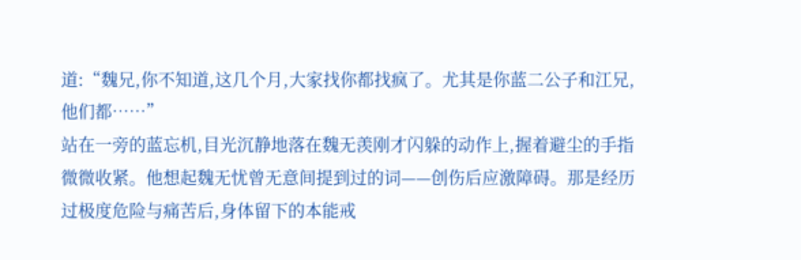道:“魏兄,你不知道,这几个月,大家找你都找疯了。尤其是你蓝二公子和江兄,他们都……”
站在一旁的蓝忘机,目光沉静地落在魏无羡刚才闪躲的动作上,握着避尘的手指微微收紧。他想起魏无忧曾无意间提到过的词——创伤后应激障碍。那是经历过极度危险与痛苦后,身体留下的本能戒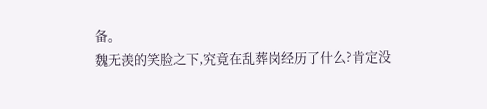备。
魏无羡的笑脸之下,究竟在乱葬岗经历了什么?肯定没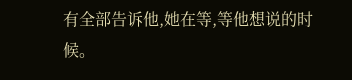有全部告诉他,她在等,等他想说的时候。